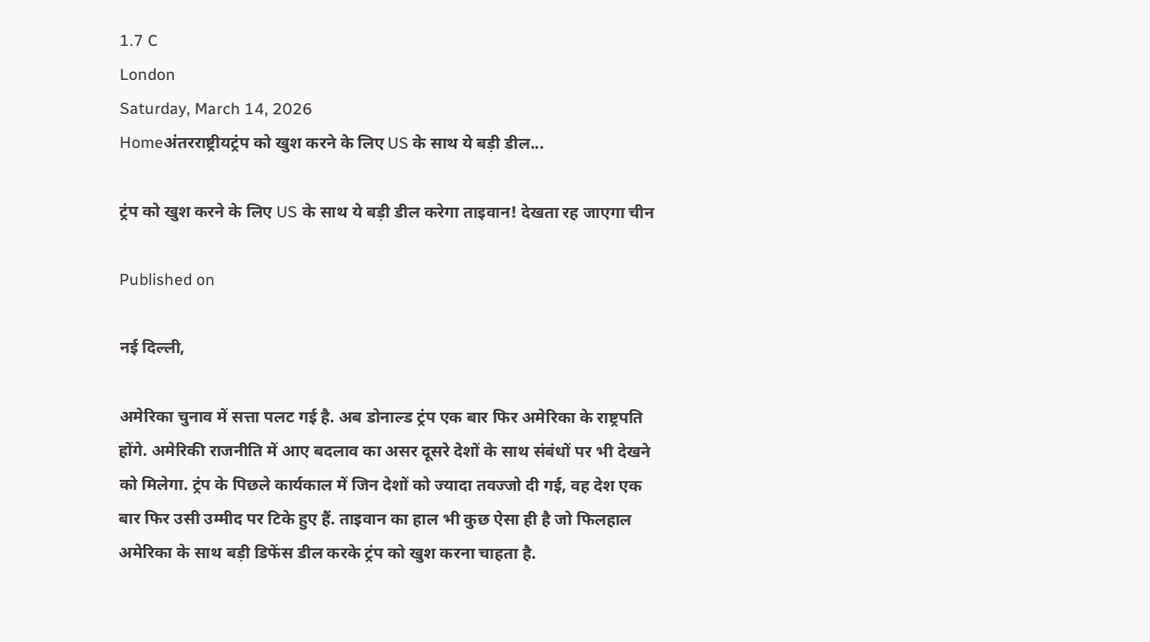1.7 C
London
Saturday, March 14, 2026
Homeअंतरराष्ट्रीयट्रंप को खुश करने के लिए US के साथ ये बड़ी डील...

ट्रंप को खुश करने के लिए US के साथ ये बड़ी डील करेगा ताइवान! देखता रह जाएगा चीन

Published on

नई दिल्ली,

अमेरिका चुनाव में सत्ता पलट गई है. अब डोनाल्ड ट्रंप एक बार फिर अमेरिका के राष्ट्रपति होंगे. अमेरिकी राजनीति में आए बदलाव का असर दूसरे देशों के साथ संबंधों पर भी देखने को मिलेगा. ट्रंप के पिछले कार्यकाल में जिन देशों को ज्यादा तवज्जो दी गई, वह देश एक बार फिर उसी उम्मीद पर टिके हुए हैं. ताइवान का हाल भी कुछ ऐसा ही है जो फिलहाल अमेरिका के साथ बड़ी डिफेंस डील करके ट्रंप को खुश करना चाहता है.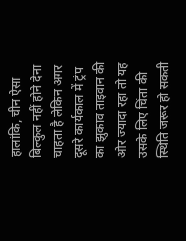हालांकि, चीन ऐसा बिल्कुल नहीं होने देना चाहता है लेकिन अगर दूसरे कार्यकाल में ट्रंप का झुकाव ताइवान की ओर ज्यादा रहा तो यह उसके लिए चिंता की स्थिति जरूर हो सकती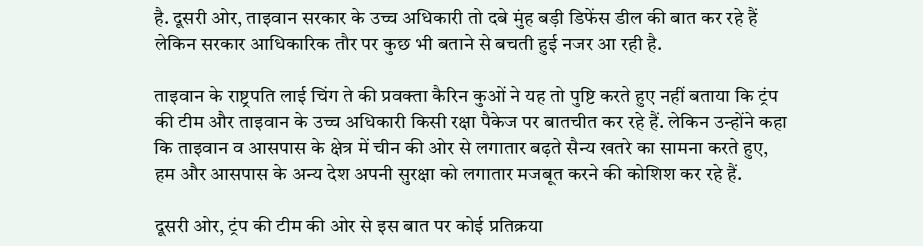है. दूसरी ओर, ताइवान सरकार के उच्च अधिकारी तो दबे मुंह बड़ी डिफेंस डील की बात कर रहे हैं लेकिन सरकार आधिकारिक तौर पर कुछ भी बताने से बचती हुई नजर आ रही है.

ताइवान के राष्ट्रपति लाई चिंग ते की प्रवक्ता कैरिन कुओं ने यह तो पुष्टि करते हुए नहीं बताया कि ट्रंप की टीम और ताइवान के उच्च अधिकारी किसी रक्षा पैकेज पर बातचीत कर रहे हैं. लेकिन उन्होंने कहा कि ताइवान व आसपास के क्षेत्र में चीन की ओर से लगातार बढ़ते सैन्य खतरे का सामना करते हुए, हम और आसपास के अन्य देश अपनी सुरक्षा को लगातार मजबूत करने की कोशिश कर रहे हैं.

दूसरी ओर, ट्रंप की टीम की ओर से इस बात पर कोई प्रतिक्रया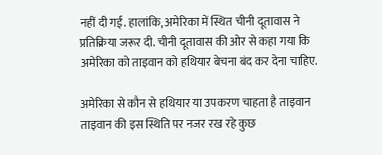नहीं दी गई. हालांकि, अमेरिका में स्थित चीनी दूतावास ने प्रतिक्रिया जरूर दी. चीनी दूतावास की ओर से कहा गया कि अमेरिका को ताइवान को हथियार बेचना बंद कर देना चाहिए.

अमेरिका से कौन से हथियार या उपकरण चाहता है ताइवान
ताइवान की इस स्थिति पर नजर रख रहे कुछ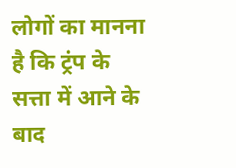लोगों का मानना है कि ट्रंप के सत्ता में आने के बाद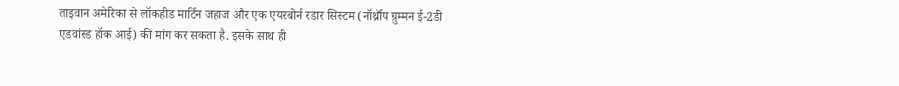ताइवान अमेरिका से लॉकहीड मार्टिन जहाज और एक एयरबोर्न रडार सिस्टम (नॉर्थ्रॉप ग्रुम्मन ई-2डी एडवांस्ड हॉक आई) की मांग कर सकता है. इसके साथ ही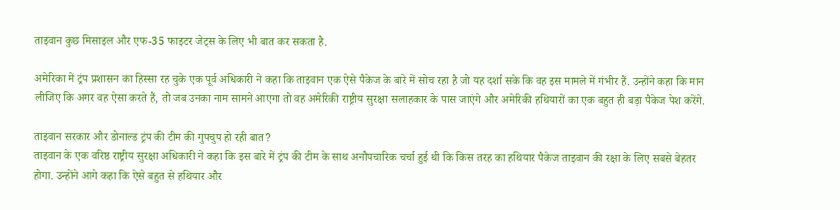ताइवान कुछ मिसाइल और एफ-35 फाइटर जेट्स के लिए भी बात कर सकता है.

अमेरिका में ट्रंप प्रशासन का हिस्सा रह चुके एक पूर्व अधिकारी ने कहा कि ताइवान एक ऐसे पैकेज के बारे में सोच रहा है जो यह दर्शा सके कि वह इस मामले में गंभीर हैं. उन्होंने कहा कि मान लीजिए कि अगर वह ऐसा करते हैं, तो जब उनका नाम सामने आएगा तो वह अमेरिकी राष्ट्रीय सुरक्षा सलाहकार के पास जाएंगे और अमेरिकी हथियारों का एक बहुत ही बड़ा पैकेज पेश करेंगे.

ताइवान सरकार और डोनाल्ड ट्रंप की टीम की गुपचुप हो रही बात?
ताइवान के एक वरिष्ठ राष्ट्रीय सुरक्षा अधिकारी ने कहा कि इस बारे में ट्रंप की टीम के साथ अनौपचारिक चर्चा हुई थी कि किस तरह का हथियार पैकेज ताइवान की रक्षा के लिए सबसे बेहतर होगा. उन्होंने आगे कहा कि ऐसे बहुत से हथियार और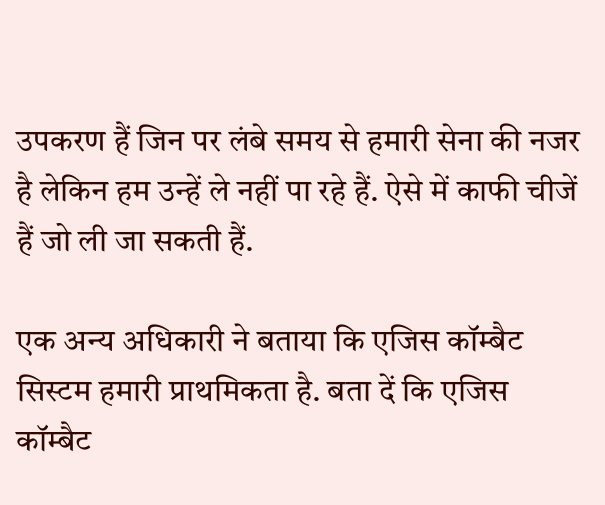उपकरण हैं जिन पर लंबे समय से हमारी सेना की नजर है लेकिन हम उन्हें ले नहीं पा रहे हैं. ऐसे में काफी चीजें हैं जो ली जा सकती हैं.

एक अन्य अधिकारी ने बताया कि एजिस कॉम्बैट सिस्टम हमारी प्राथमिकता है. बता दें कि एजिस कॉम्बैट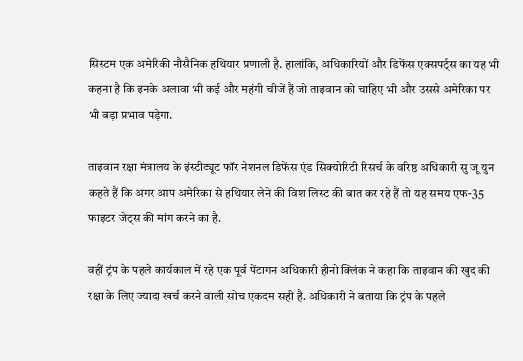सिस्टम एक अमेरिकी नौसैनिक हथियार प्रणाली है. हालांकि, अधिकारियों और डिफेंस एक्सपर्ट्स का यह भी कहना है कि इनके अलावा भी कई और महंगी चीजें हैं जो ताइवान को चाहिए भी और उससे अमेरिका पर भी बड़ा प्रभाव पड़ेगा.

ताइवान रक्षा मंत्रालय के इंस्टीट्यूट फॉर नेशनल डिफेंस एंड सिक्योरिटी रिसर्च के वरिष्ठ अधिकारी सु जू युन कहते हैं कि अगर आप अमेरिका से हथियार लेने की विश लिस्ट की बात कर रहे हैं तो यह समय एफ-35 फाइटर जेट्स की मांग करने का है.

वहीं ट्रंप के पहले कार्यकाल में रहे एक पूर्व पेंटागन अधिकारी हीनो क्लिंक ने कहा कि ताइवान की खुद की रक्षा के लिए ज्यादा खर्च करने वाली सोच एकदम सही है. अधिकारी ने बताया कि ट्रंप के पहले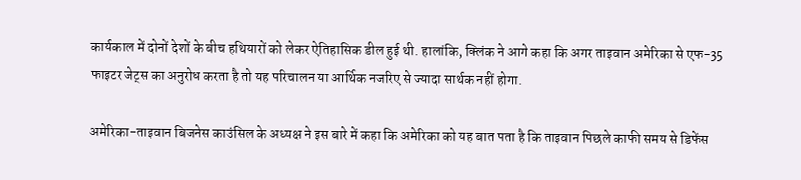कार्यकाल में दोनों देशों के बीच हथियारों को लेकर ऐतिहासिक डील हुई थी. हालांकि, क्लिंक ने आगे कहा कि अगर ताइवान अमेरिका से एफ-35 फाइटर जेट्स का अनुरोध करता है तो यह परिचालन या आर्थिक नजरिए से ज्यादा सार्थक नहीं होगा.

अमेरिका-ताइवान बिजनेस काउंसिल के अध्यक्ष ने इस बारे में कहा कि अमेरिका को यह बात पता है कि ताइवान पिछले काफी समय से डिफेंस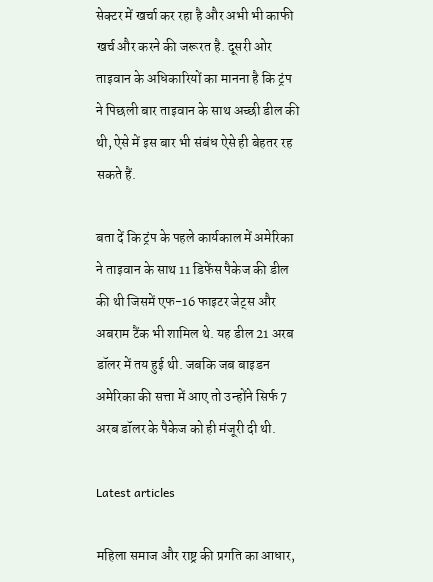सेक्टर में खर्चा कर रहा है और अभी भी काफी खर्च और करने की जरूरत है. दूसरी ओर ताइवान के अधिकारियों का मानना है कि ट्रंप ने पिछली बार ताइवान के साथ अच्छी डील की थी, ऐसे में इस बार भी संबंध ऐसे ही बेहतर रह सकते हैं.

बता दें कि ट्रंप के पहले कार्यकाल में अमेरिका ने ताइवान के साथ 11 डिफेंस पैकेज की डील की थी जिसमें एफ-16 फाइटर जेट्स और अबराम टैंक भी शामिल थे. यह डील 21 अरब डॉलर में तय हुई थी. जबकि जब बाइडन अमेरिका की सत्ता में आए तो उन्होंने सिर्फ 7 अरब डॉलर के पैकेज को ही मंजूरी दी थी.

Latest articles

महिला समाज और राष्ट्र की प्रगति का आधार,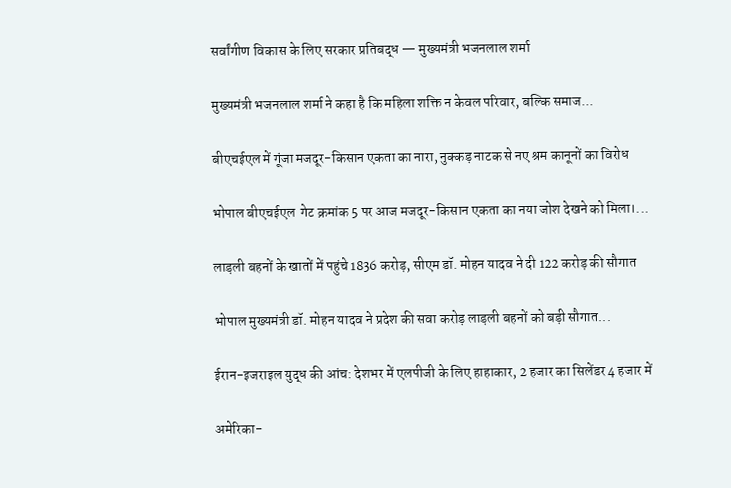सर्वांगीण विकास के लिए सरकार प्रतिबद्ध — मुख्यमंत्री भजनलाल शर्मा

मुख्यमंत्री भजनलाल शर्मा ने कहा है कि महिला शक्ति न केवल परिवार, बल्कि समाज...

बीएचईएल में गूंजा मजदूर-किसान एकता का नारा, नुक्कड़ नाटक से नए श्रम कानूनों का विरोध

भोपाल बीएचईएल  गेट क्रमांक 5 पर आज मजदूर-किसान एकता का नया जोश देखने को मिला।...

लाड़ली बहनों के खातों में पहुंचे 1836 करोड़, सीएम डॉ. मोहन यादव ने दी 122 करोड़ की सौगात

भोपाल मुख्यमंत्री डॉ. मोहन यादव ने प्रदेश की सवा करोड़ लाड़ली बहनों को बड़ी सौगात...

ईरान-इजराइल युद्ध की आंच: देशभर में एलपीजी के लिए हाहाकार, 2 हजार का सिलेंडर 4 हजार में

अमेरिका-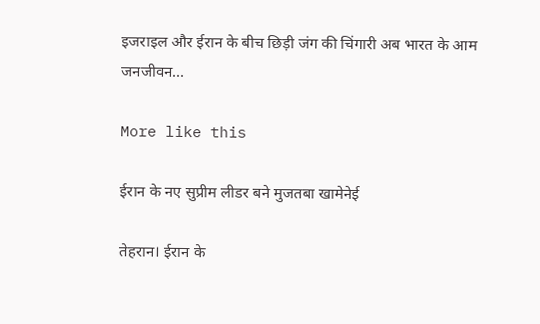इजराइल और ईरान के बीच छिड़ी जंग की चिंगारी अब भारत के आम जनजीवन...

More like this

ईरान के नए सुप्रीम लीडर बने मुजतबा खामेनेई

तेहरान। ईरान के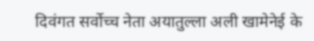दिवंगत सर्वोच्च नेता अयातुल्ला अली खामेनेई के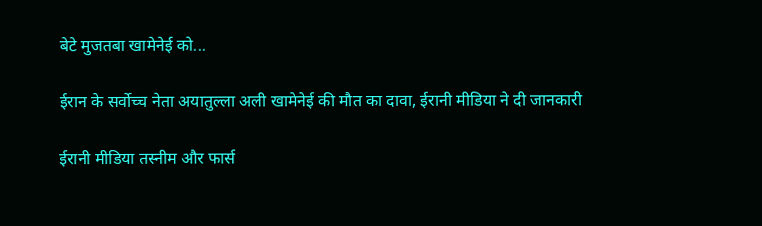बेटे मुजतबा खामेनेई को...

ईरान के सर्वोच्च नेता अयातुल्ला अली खामेनेई की मौत का दावा, ईरानी मीडिया ने दी जानकारी

ईरानी मीडिया तस्नीम और फार्स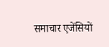समाचार एजेंसियों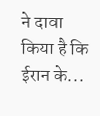ने दावा किया है कि ईरान के...